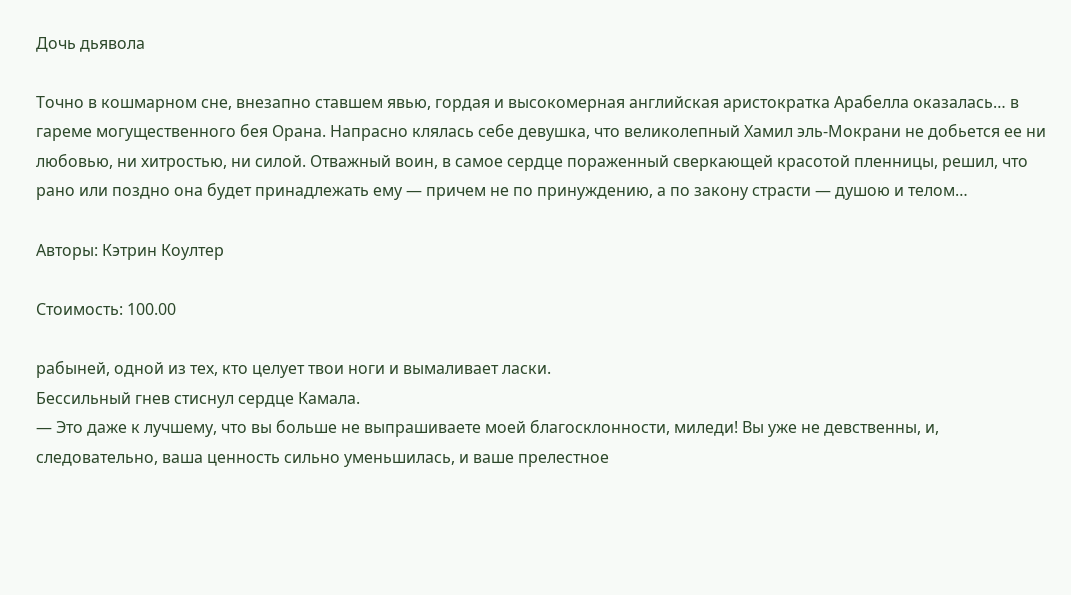Дочь дьявола

Точно в кошмарном сне, внезапно ставшем явью, гордая и высокомерная английская аристократка Арабелла оказалась… в гареме могущественного бея Орана. Напрасно клялась себе девушка, что великолепный Хамил эль-Мокрани не добьется ее ни любовью, ни хитростью, ни силой. Отважный воин, в самое сердце пораженный сверкающей красотой пленницы, решил, что рано или поздно она будет принадлежать ему — причем не по принуждению, а по закону страсти — душою и телом…

Авторы: Кэтрин Коултер

Стоимость: 100.00

рабыней, одной из тех, кто целует твои ноги и вымаливает ласки.
Бессильный гнев стиснул сердце Камала.
— Это даже к лучшему, что вы больше не выпрашиваете моей благосклонности, миледи! Вы уже не девственны, и, следовательно, ваша ценность сильно уменьшилась, и ваше прелестное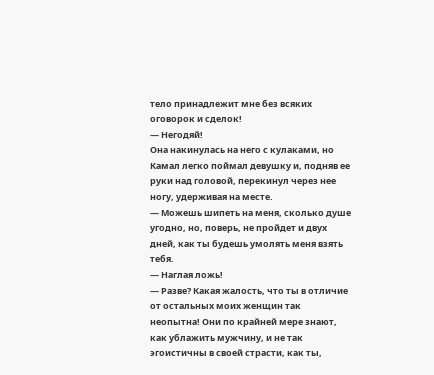тело принадлежит мне без всяких оговорок и сделок!
— Негодяй!
Она накинулась на него с кулаками, но Камал легко поймал девушку и, подняв ее руки над головой, перекинул через нее ногу, удерживая на месте.
— Можешь шипеть на меня, сколько душе угодно, но, поверь, не пройдет и двух дней, как ты будешь умолять меня взять тебя.
— Наглая ложь!
— Разве? Какая жалость, что ты в отличие от остальных моих женщин так неопытна! Они по крайней мере знают, как ублажить мужчину, и не так эгоистичны в своей страсти, как ты,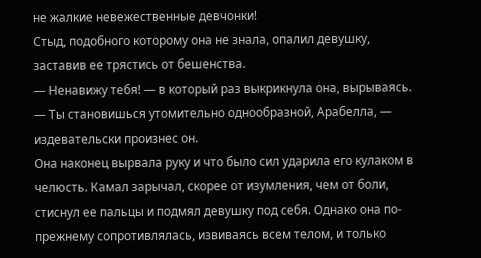не жалкие невежественные девчонки!
Стыд, подобного которому она не знала, опалил девушку, заставив ее трястись от бешенства.
— Ненавижу тебя! — в который раз выкрикнула она, вырываясь.
— Ты становишься утомительно однообразной, Арабелла, — издевательски произнес он.
Она наконец вырвала руку и что было сил ударила его кулаком в челюсть. Камал зарычал, скорее от изумления, чем от боли, стиснул ее пальцы и подмял девушку под себя. Однако она по-прежнему сопротивлялась, извиваясь всем телом, и только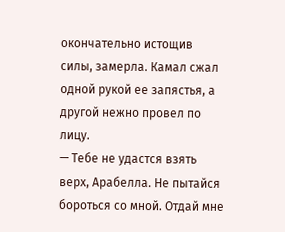окончательно истощив силы, замерла. Камал сжал одной рукой ее запястья, а другой нежно провел по лицу.
— Тебе не удастся взять верх, Арабелла. Не пытайся бороться со мной. Отдай мне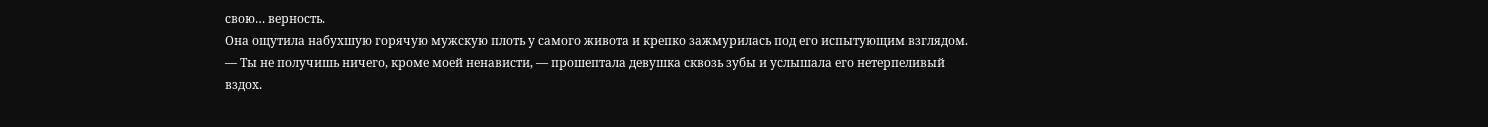свою… верность.
Она ощутила набухшую горячую мужскую плоть у самого живота и крепко зажмурилась под его испытующим взглядом.
— Ты не получишь ничего, кроме моей ненависти, — прошептала девушка сквозь зубы и услышала его нетерпеливый вздох.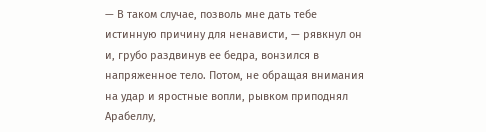— В таком случае, позволь мне дать тебе истинную причину для ненависти, — рявкнул он и, грубо раздвинув ее бедра, вонзился в напряженное тело. Потом, не обращая внимания на удар и яростные вопли, рывком приподнял Арабеллу,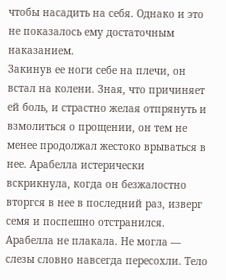чтобы насадить на себя. Однако и это не показалось ему достаточным наказанием.
Закинув ее ноги себе на плечи, он встал на колени. Зная, что причиняет ей боль, и страстно желая отпрянуть и взмолиться о прощении, он тем не менее продолжал жестоко врываться в нее. Арабелла истерически вскрикнула, когда он безжалостно вторгся в нее в последний раз, изверг семя и поспешно отстранился.
Арабелла не плакала. Не могла — слезы словно навсегда пересохли. Тело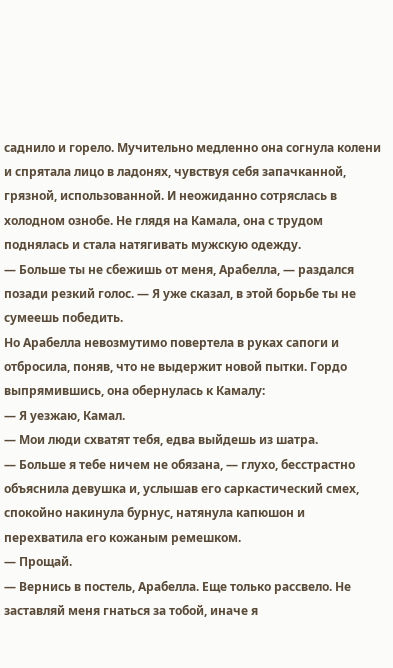саднило и горело. Мучительно медленно она согнула колени и спрятала лицо в ладонях, чувствуя себя запачканной, грязной, использованной. И неожиданно сотряслась в холодном ознобе. Не глядя на Камала, она с трудом поднялась и стала натягивать мужскую одежду.
— Больше ты не сбежишь от меня, Арабелла, — раздался позади резкий голос. — Я уже сказал, в этой борьбе ты не сумеешь победить.
Но Арабелла невозмутимо повертела в руках сапоги и отбросила, поняв, что не выдержит новой пытки. Гордо выпрямившись, она обернулась к Камалу:
— Я уезжаю, Камал.
— Мои люди схватят тебя, едва выйдешь из шатра.
— Больше я тебе ничем не обязана, — глухо, бесстрастно объяснила девушка и, услышав его саркастический смех, спокойно накинула бурнус, натянула капюшон и перехватила его кожаным ремешком.
— Прощай.
— Вернись в постель, Арабелла. Еще только рассвело. Не заставляй меня гнаться за тобой, иначе я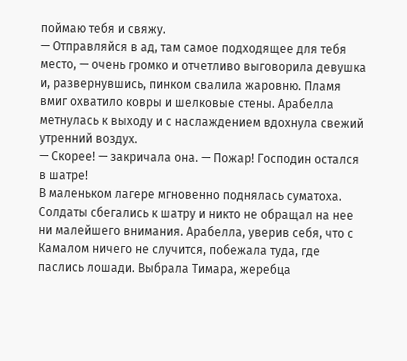поймаю тебя и свяжу.
— Отправляйся в ад, там самое подходящее для тебя место, — очень громко и отчетливо выговорила девушка и, развернувшись, пинком свалила жаровню. Пламя вмиг охватило ковры и шелковые стены. Арабелла метнулась к выходу и с наслаждением вдохнула свежий утренний воздух.
— Скорее! — закричала она. — Пожар! Господин остался в шатре!
В маленьком лагере мгновенно поднялась суматоха. Солдаты сбегались к шатру и никто не обращал на нее ни малейшего внимания. Арабелла, уверив себя, что с Камалом ничего не случится, побежала туда, где паслись лошади. Выбрала Тимара, жеребца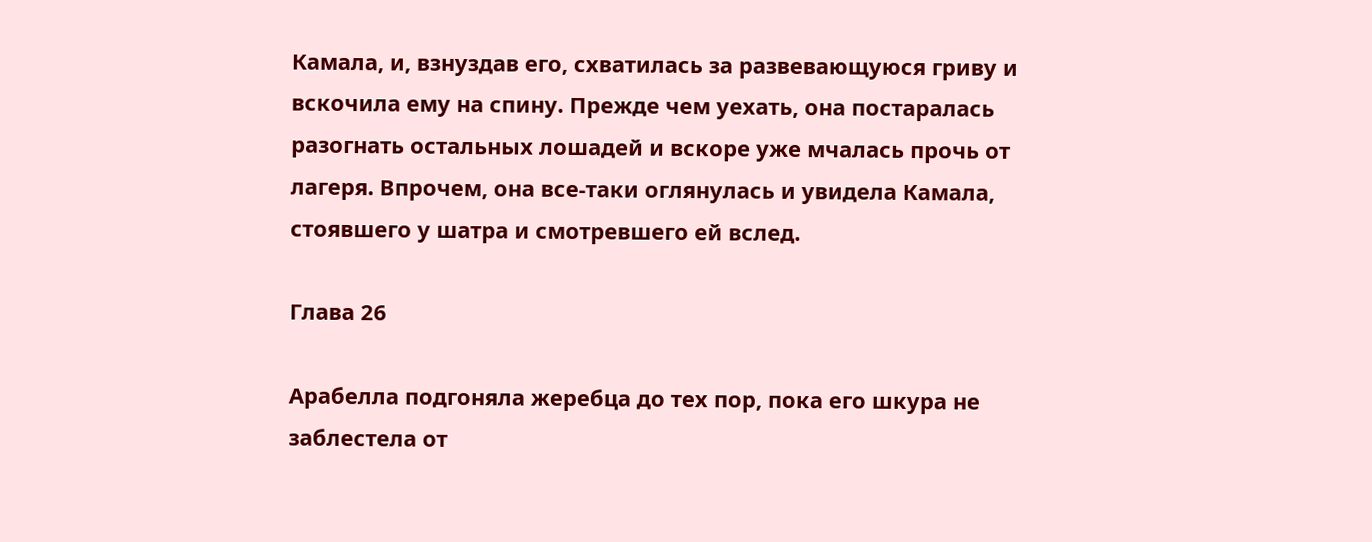Камала, и, взнуздав его, схватилась за развевающуюся гриву и вскочила ему на спину. Прежде чем уехать, она постаралась разогнать остальных лошадей и вскоре уже мчалась прочь от лагеря. Впрочем, она все-таки оглянулась и увидела Камала, стоявшего у шатра и смотревшего ей вслед.

Глава 26

Арабелла подгоняла жеребца до тех пор, пока его шкура не заблестела от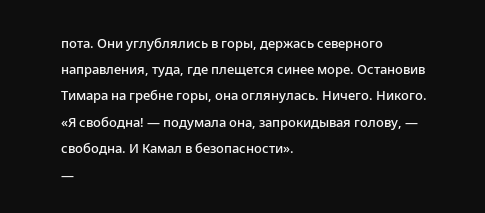пота. Они углублялись в горы, держась северного направления, туда, где плещется синее море. Остановив Тимара на гребне горы, она оглянулась. Ничего. Никого.
«Я свободна! — подумала она, запрокидывая голову, — свободна. И Камал в безопасности».
—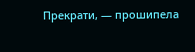Прекрати, — прошипела